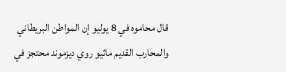قال محاموه في 8 يوليو إن المواطن البريطاني والمحارب القديم ماثيو روي ديزموند محتجز في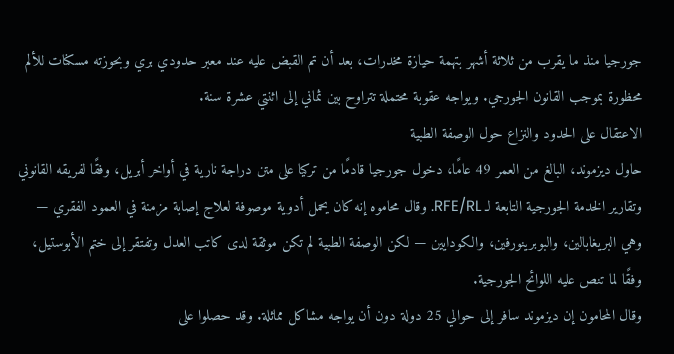جورجيا منذ ما يقرب من ثلاثة أشهر بتهمة حيازة مخدرات، بعد أن تم القبض عليه عند معبر حدودي بري وبحوزته مسكنات للألم محظورة بموجب القانون الجورجي. ويواجه عقوبة محتملة تتراوح بين ثماني إلى اثنتي عشرة سنة.
الاعتقال على الحدود والنزاع حول الوصفة الطبية
حاول ديزموند، البالغ من العمر 49 عامًا، دخول جورجيا قادمًا من تركيا على متن دراجة نارية في أواخر أبريل، وفقًا لفريقه القانوني وتقارير الخدمة الجورجية التابعة لـ RFE/RL. وقال محاموه إنه كان يحمل أدوية موصوفة لعلاج إصابة مزمنة في العمود الفقري — وهي البريغابالين، والبوبرينورفين، والكودايين — لكن الوصفة الطبية لم تكن موثقة لدى كاتب العدل وتفتقر إلى ختم الأبوستيل، وفقًا لما تنص عليه اللوائح الجورجية.
وقال المحامون إن ديزموند سافر إلى حوالي 25 دولة دون أن يواجه مشاكل مماثلة. وقد حصلوا على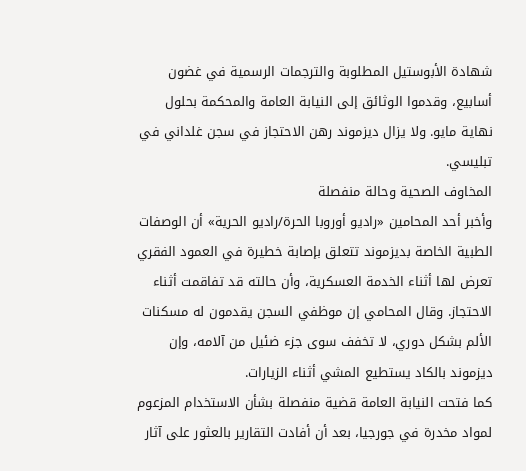شهادة الأبوستيل المطلوبة والترجمات الرسمية في غضون أسابيع، وقدموا الوثائق إلى النيابة العامة والمحكمة بحلول نهاية مايو. ولا يزال ديزموند رهن الاحتجاز في سجن غلداني في تبليسي.
المخاوف الصحية وحالة منفصلة
وأخبر أحد المحامين «راديو أوروبا الحرة/راديو الحرية» أن الوصفات الطبية الخاصة بديزموند تتعلق بإصابة خطيرة في العمود الفقري تعرض لها أثناء الخدمة العسكرية، وأن حالته قد تفاقمت أثناء الاحتجاز. وقال المحامي إن موظفي السجن يقدمون له مسكنات الألم بشكل دوري، لا تخفف سوى جزء ضئيل من آلامه، وإن ديزموند بالكاد يستطيع المشي أثناء الزيارات.
كما فتحت النيابة العامة قضية منفصلة بشأن الاستخدام المزعوم لمواد مخدرة في جورجيا، بعد أن أفادت التقارير بالعثور على آثار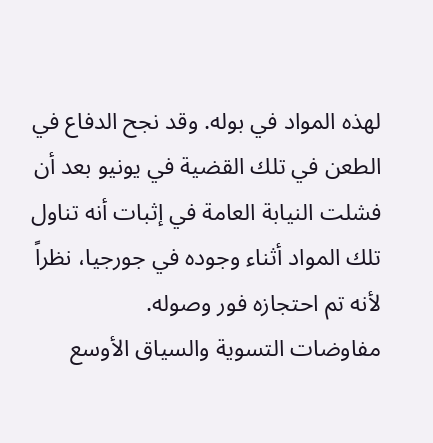لهذه المواد في بوله. وقد نجح الدفاع في الطعن في تلك القضية في يونيو بعد أن فشلت النيابة العامة في إثبات أنه تناول تلك المواد أثناء وجوده في جورجيا، نظراً لأنه تم احتجازه فور وصوله.
مفاوضات التسوية والسياق الأوسع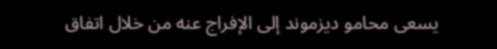يسعى محامو ديزموند إلى الإفراج عنه من خلال اتفاق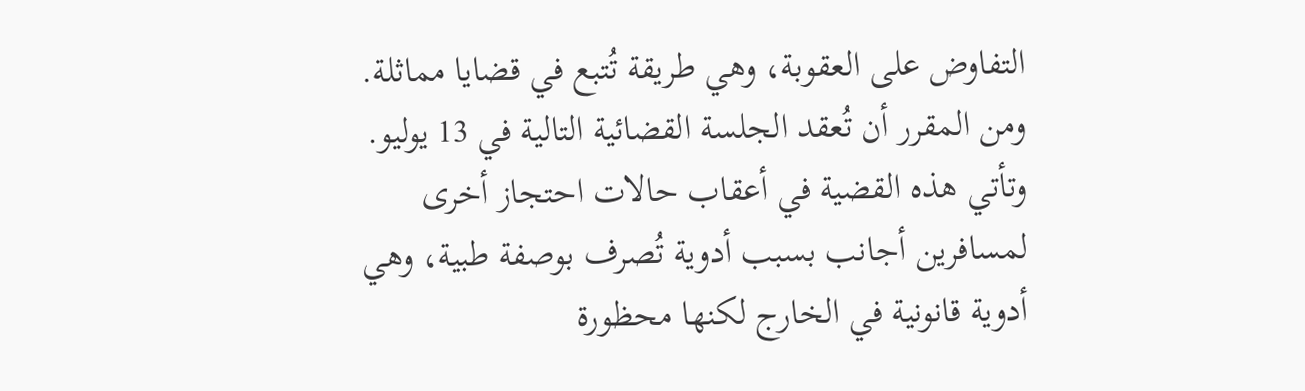التفاوض على العقوبة، وهي طريقة تُتبع في قضايا مماثلة. ومن المقرر أن تُعقد الجلسة القضائية التالية في 13 يوليو.
وتأتي هذه القضية في أعقاب حالات احتجاز أخرى لمسافرين أجانب بسبب أدوية تُصرف بوصفة طبية، وهي أدوية قانونية في الخارج لكنها محظورة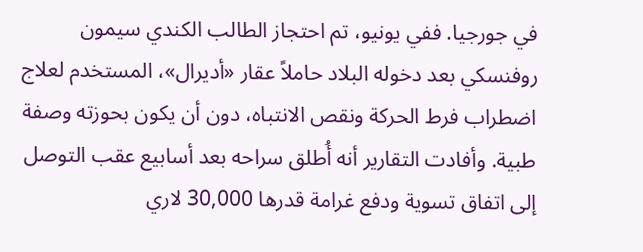في جورجيا. ففي يونيو، تم احتجاز الطالب الكندي سيمون روفنسكي بعد دخوله البلاد حاملاً عقار «أديرال»، المستخدم لعلاج اضطراب فرط الحركة ونقص الانتباه، دون أن يكون بحوزته وصفة طبية. وأفادت التقارير أنه أُطلق سراحه بعد أسابيع عقب التوصل إلى اتفاق تسوية ودفع غرامة قدرها 30,000 لاري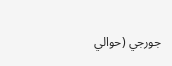جورجي (حوالي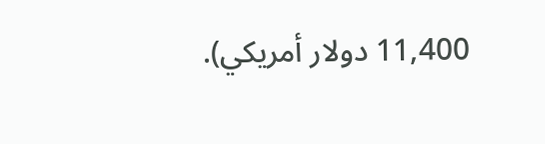11,400 دولار أمريكي).